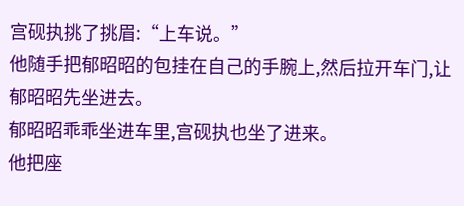宫砚执挑了挑眉:“上车说。”
他随手把郁昭昭的包挂在自己的手腕上,然后拉开车门,让郁昭昭先坐进去。
郁昭昭乖乖坐进车里,宫砚执也坐了进来。
他把座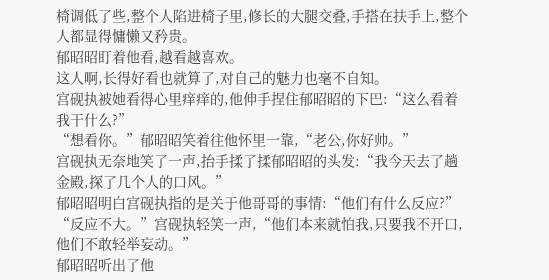椅调低了些,整个人陷进椅子里,修长的大腿交叠,手搭在扶手上,整个人都显得慵懒又矜贵。
郁昭昭盯着他看,越看越喜欢。
这人啊,长得好看也就算了,对自己的魅力也毫不自知。
宫砚执被她看得心里痒痒的,他伸手捏住郁昭昭的下巴:“这么看着我干什么?”
“想看你。”郁昭昭笑着往他怀里一靠,“老公,你好帅。”
宫砚执无奈地笑了一声,抬手揉了揉郁昭昭的头发:“我今天去了趟金殿,探了几个人的口风。”
郁昭昭明白宫砚执指的是关于他哥哥的事情:“他们有什么反应?”
“反应不大。”宫砚执轻笑一声,“他们本来就怕我,只要我不开口,他们不敢轻举妄动。”
郁昭昭听出了他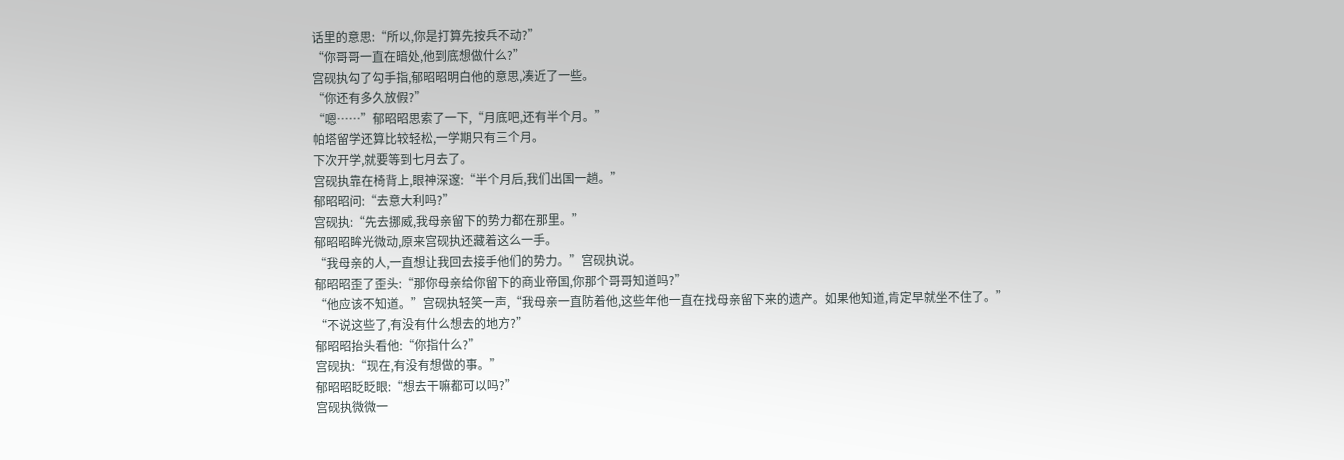话里的意思:“所以,你是打算先按兵不动?”
“你哥哥一直在暗处,他到底想做什么?”
宫砚执勾了勾手指,郁昭昭明白他的意思,凑近了一些。
“你还有多久放假?”
“嗯……”郁昭昭思索了一下,“月底吧,还有半个月。”
帕塔留学还算比较轻松,一学期只有三个月。
下次开学,就要等到七月去了。
宫砚执靠在椅背上,眼神深邃:“半个月后,我们出国一趟。”
郁昭昭问:“去意大利吗?”
宫砚执:“先去挪威,我母亲留下的势力都在那里。”
郁昭昭眸光微动,原来宫砚执还藏着这么一手。
“我母亲的人,一直想让我回去接手他们的势力。”宫砚执说。
郁昭昭歪了歪头:“那你母亲给你留下的商业帝国,你那个哥哥知道吗?”
“他应该不知道。”宫砚执轻笑一声,“我母亲一直防着他,这些年他一直在找母亲留下来的遗产。如果他知道,肯定早就坐不住了。”
“不说这些了,有没有什么想去的地方?”
郁昭昭抬头看他:“你指什么?”
宫砚执:“现在,有没有想做的事。”
郁昭昭眨眨眼:“想去干嘛都可以吗?”
宫砚执微微一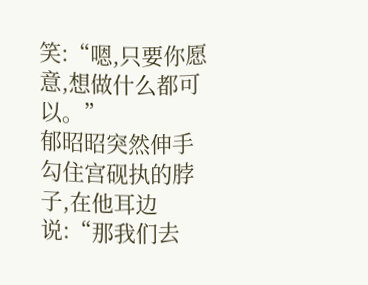笑:“嗯,只要你愿意,想做什么都可以。”
郁昭昭突然伸手勾住宫砚执的脖子,在他耳边说:“那我们去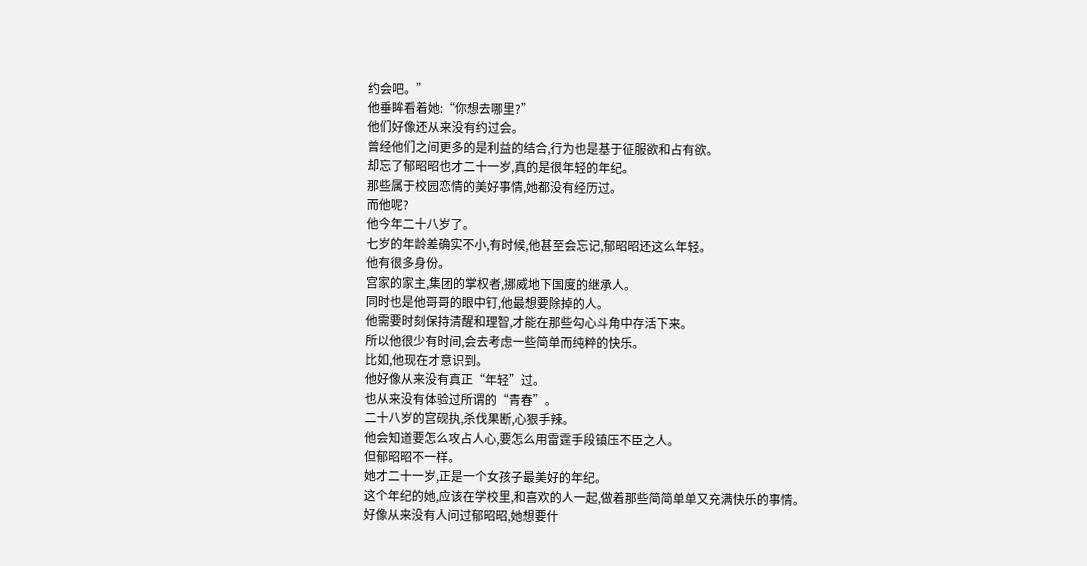约会吧。”
他垂眸看着她:“你想去哪里?”
他们好像还从来没有约过会。
曾经他们之间更多的是利益的结合,行为也是基于征服欲和占有欲。
却忘了郁昭昭也才二十一岁,真的是很年轻的年纪。
那些属于校园恋情的美好事情,她都没有经历过。
而他呢?
他今年二十八岁了。
七岁的年龄差确实不小,有时候,他甚至会忘记,郁昭昭还这么年轻。
他有很多身份。
宫家的家主,集团的掌权者,挪威地下国度的继承人。
同时也是他哥哥的眼中钉,他最想要除掉的人。
他需要时刻保持清醒和理智,才能在那些勾心斗角中存活下来。
所以他很少有时间,会去考虑一些简单而纯粹的快乐。
比如,他现在才意识到。
他好像从来没有真正“年轻”过。
也从来没有体验过所谓的“青春”。
二十八岁的宫砚执,杀伐果断,心狠手辣。
他会知道要怎么攻占人心,要怎么用雷霆手段镇压不臣之人。
但郁昭昭不一样。
她才二十一岁,正是一个女孩子最美好的年纪。
这个年纪的她,应该在学校里,和喜欢的人一起,做着那些简简单单又充满快乐的事情。
好像从来没有人问过郁昭昭,她想要什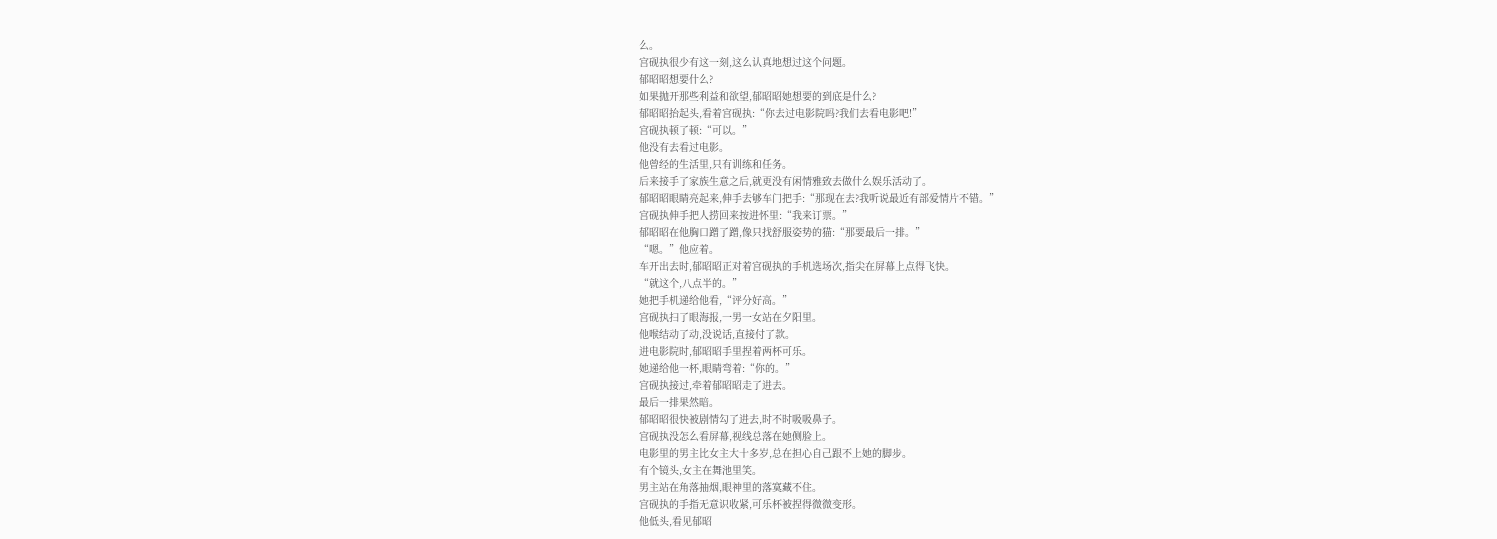么。
宫砚执很少有这一刻,这么认真地想过这个问题。
郁昭昭想要什么?
如果抛开那些利益和欲望,郁昭昭她想要的到底是什么?
郁昭昭抬起头,看着宫砚执:“你去过电影院吗?我们去看电影吧!”
宫砚执顿了顿:“可以。”
他没有去看过电影。
他曾经的生活里,只有训练和任务。
后来接手了家族生意之后,就更没有闲情雅致去做什么娱乐活动了。
郁昭昭眼睛亮起来,伸手去够车门把手:“那现在去?我听说最近有部爱情片不错。”
宫砚执伸手把人捞回来按进怀里:“我来订票。”
郁昭昭在他胸口蹭了蹭,像只找舒服姿势的猫:“那要最后一排。”
“嗯。”他应着。
车开出去时,郁昭昭正对着宫砚执的手机选场次,指尖在屏幕上点得飞快。
“就这个,八点半的。”
她把手机递给他看,“评分好高。”
宫砚执扫了眼海报,一男一女站在夕阳里。
他喉结动了动,没说话,直接付了款。
进电影院时,郁昭昭手里捏着两杯可乐。
她递给他一杯,眼睛弯着:“你的。”
宫砚执接过,牵着郁昭昭走了进去。
最后一排果然暗。
郁昭昭很快被剧情勾了进去,时不时吸吸鼻子。
宫砚执没怎么看屏幕,视线总落在她侧脸上。
电影里的男主比女主大十多岁,总在担心自己跟不上她的脚步。
有个镜头,女主在舞池里笑。
男主站在角落抽烟,眼神里的落寞藏不住。
宫砚执的手指无意识收紧,可乐杯被捏得微微变形。
他低头,看见郁昭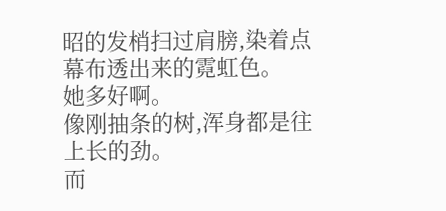昭的发梢扫过肩膀,染着点幕布透出来的霓虹色。
她多好啊。
像刚抽条的树,浑身都是往上长的劲。
而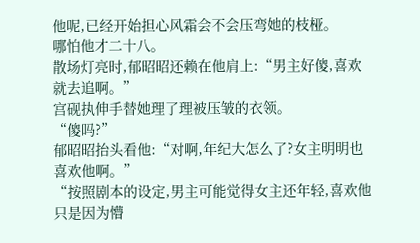他呢,已经开始担心风霜会不会压弯她的枝桠。
哪怕他才二十八。
散场灯亮时,郁昭昭还赖在他肩上:“男主好傻,喜欢就去追啊。”
宫砚执伸手替她理了理被压皱的衣领。
“傻吗?”
郁昭昭抬头看他:“对啊,年纪大怎么了?女主明明也喜欢他啊。”
“按照剧本的设定,男主可能觉得女主还年轻,喜欢他只是因为懵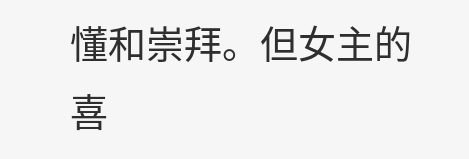懂和崇拜。但女主的喜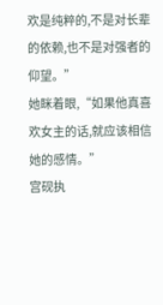欢是纯粹的,不是对长辈的依赖,也不是对强者的仰望。”
她眯着眼,“如果他真喜欢女主的话,就应该相信她的感情。”
宫砚执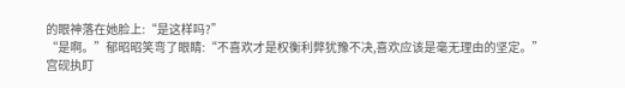的眼神落在她脸上:“是这样吗?”
“是啊。”郁昭昭笑弯了眼睛:“不喜欢才是权衡利弊犹豫不决,喜欢应该是毫无理由的坚定。”
宫砚执盯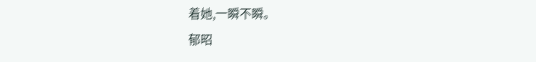着她,一瞬不瞬。
郁昭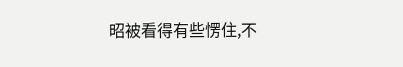昭被看得有些愣住,不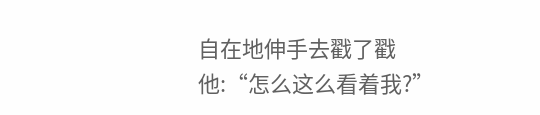自在地伸手去戳了戳他:“怎么这么看着我?”